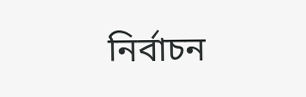নির্বাচন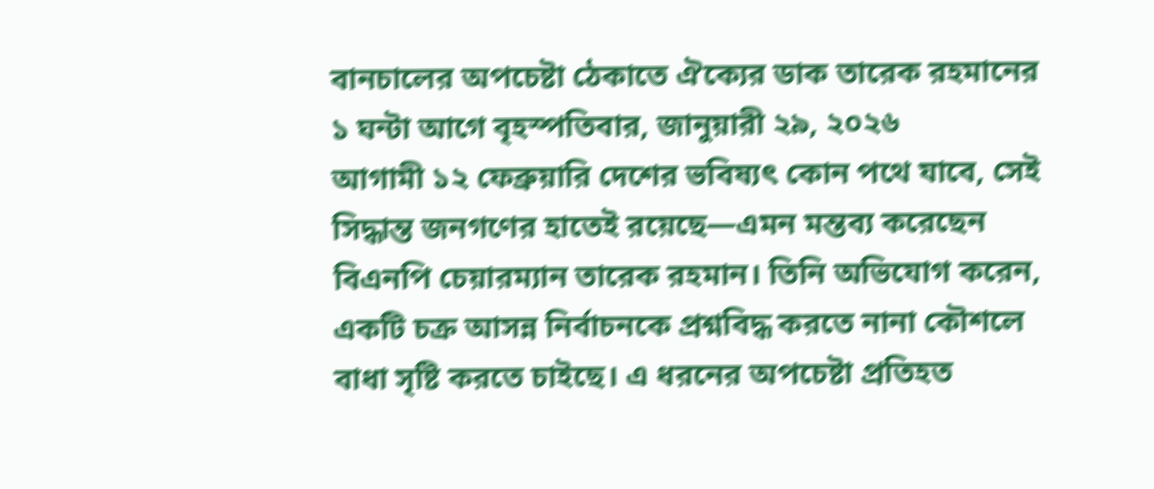বানচালের অপচেষ্টা ঠেকাতে ঐক্যের ডাক তারেক রহমানের
১ ঘন্টা আগে বৃহস্পতিবার, জানুয়ারী ২৯, ২০২৬
আগামী ১২ ফেব্রুয়ারি দেশের ভবিষ্যৎ কোন পথে যাবে, সেই সিদ্ধান্ত জনগণের হাতেই রয়েছে—এমন মন্তব্য করেছেন বিএনপি চেয়ারম্যান তারেক রহমান। তিনি অভিযোগ করেন, একটি চক্র আসন্ন নির্বাচনকে প্রশ্নবিদ্ধ করতে নানা কৌশলে বাধা সৃষ্টি করতে চাইছে। এ ধরনের অপচেষ্টা প্রতিহত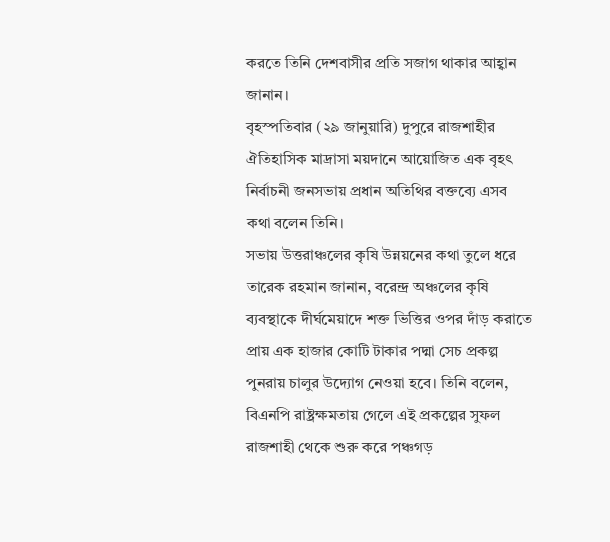করতে তিনি দেশবাসীর প্রতি সজাগ থাকার আহ্বান জানান।
বৃহস্পতিবার (২৯ জানুয়ারি) দুপুরে রাজশাহীর ঐতিহাসিক মাদ্রাসা ময়দানে আয়োজিত এক বৃহৎ নির্বাচনী জনসভায় প্রধান অতিথির বক্তব্যে এসব কথা বলেন তিনি।
সভায় উত্তরাঞ্চলের কৃষি উন্নয়নের কথা তুলে ধরে তারেক রহমান জানান, বরেন্দ্র অঞ্চলের কৃষি ব্যবস্থাকে দীর্ঘমেয়াদে শক্ত ভিত্তির ওপর দাঁড় করাতে প্রায় এক হাজার কোটি টাকার পদ্মা সেচ প্রকল্প পুনরায় চালুর উদ্যোগ নেওয়া হবে। তিনি বলেন, বিএনপি রাষ্ট্রক্ষমতায় গেলে এই প্রকল্পের সুফল রাজশাহী থেকে শুরু করে পঞ্চগড়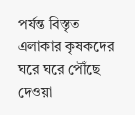পর্যন্ত বিস্তৃত এলাকার কৃষকদের ঘরে ঘরে পৌঁছে দেওয়া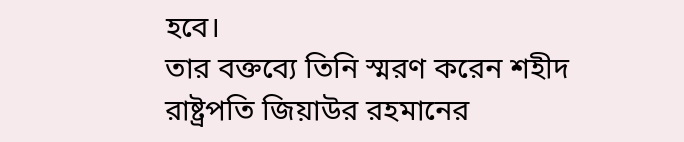হবে।
তার বক্তব্যে তিনি স্মরণ করেন শহীদ রাষ্ট্রপতি জিয়াউর রহমানের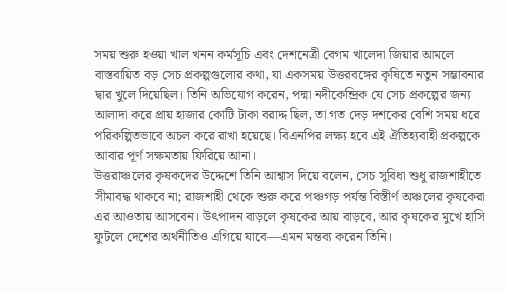সময় শুরু হওয়া খাল খনন কর্মসূচি এবং দেশনেত্রী বেগম খালেদা জিয়ার আমলে বাস্তবায়িত বড় সেচ প্রকল্পগুলোর কথা, যা একসময় উত্তরবঙ্গের কৃষিতে নতুন সম্ভাবনার দ্বার খুলে দিয়েছিল। তিনি অভিযোগ করেন, পদ্মা নদীকেন্দ্রিক যে সেচ প্রকল্পের জন্য আলাদা করে প্রায় হাজার কোটি টাকা বরাদ্দ ছিল, তা গত দেড় দশকের বেশি সময় ধরে পরিকল্পিতভাবে অচল করে রাখা হয়েছে। বিএনপির লক্ষ্য হবে এই ঐতিহ্যবাহী প্রকল্পকে আবার পূর্ণ সক্ষমতায় ফিরিয়ে আনা।
উত্তরাঞ্চলের কৃষকদের উদ্দেশে তিনি আশ্বাস দিয়ে বলেন, সেচ সুবিধা শুধু রাজশাহীতে সীমাবদ্ধ থাকবে না; রাজশাহী থেকে শুরু করে পঞ্চগড় পর্যন্ত বিস্তীর্ণ অঞ্চলের কৃষকেরা এর আওতায় আসবেন। উৎপাদন বাড়লে কৃষকের আয় বাড়বে, আর কৃষকের মুখে হাসি ফুটলে দেশের অর্থনীতিও এগিয়ে যাবে—এমন মন্তব্য করেন তিনি।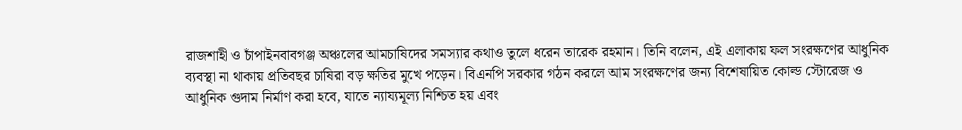রাজশাহী ও চাঁপাইনবাবগঞ্জ অঞ্চলের আমচাষিদের সমস্যার কথাও তুলে ধরেন তারেক রহমান। তিনি বলেন, এই এলাকায় ফল সংরক্ষণের আধুনিক ব্যবস্থা না থাকায় প্রতিবছর চাষিরা বড় ক্ষতির মুখে পড়েন। বিএনপি সরকার গঠন করলে আম সংরক্ষণের জন্য বিশেষায়িত কোল্ড স্টোরেজ ও আধুনিক গুদাম নির্মাণ করা হবে, যাতে ন্যায্যমূল্য নিশ্চিত হয় এবং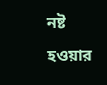নষ্ট হওয়ার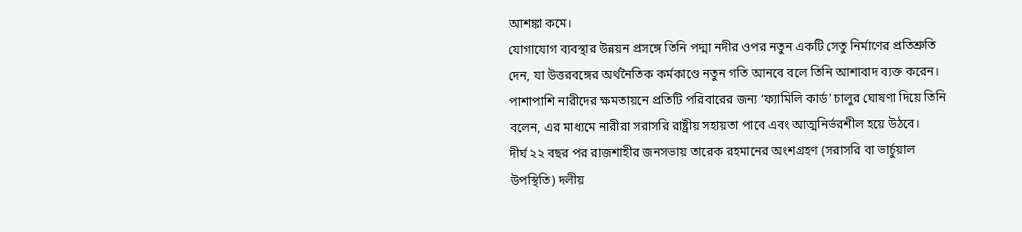আশঙ্কা কমে।
যোগাযোগ ব্যবস্থার উন্নয়ন প্রসঙ্গে তিনি পদ্মা নদীর ওপর নতুন একটি সেতু নির্মাণের প্রতিশ্রুতি দেন, যা উত্তরবঙ্গের অর্থনৈতিক কর্মকাণ্ডে নতুন গতি আনবে বলে তিনি আশাবাদ ব্যক্ত করেন। পাশাপাশি নারীদের ক্ষমতায়নে প্রতিটি পরিবারের জন্য ‘ফ্যামিলি কার্ড’ চালুর ঘোষণা দিয়ে তিনি বলেন, এর মাধ্যমে নারীরা সরাসরি রাষ্ট্রীয় সহায়তা পাবে এবং আত্মনির্ভরশীল হয়ে উঠবে।
দীর্ঘ ২২ বছর পর রাজশাহীর জনসভায় তারেক রহমানের অংশগ্রহণ (সরাসরি বা ভার্চুয়াল উপস্থিতি) দলীয়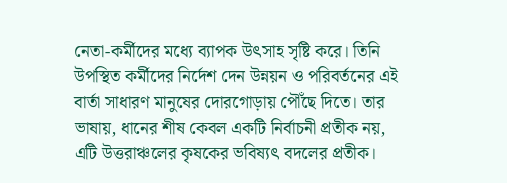নেতা-কর্মীদের মধ্যে ব্যাপক উৎসাহ সৃষ্টি করে। তিনি উপস্থিত কর্মীদের নির্দেশ দেন উন্নয়ন ও পরিবর্তনের এই বার্তা সাধারণ মানুষের দোরগোড়ায় পৌঁছে দিতে। তার ভাষায়, ধানের শীষ কেবল একটি নির্বাচনী প্রতীক নয়, এটি উত্তরাঞ্চলের কৃষকের ভবিষ্যৎ বদলের প্রতীক।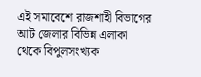এই সমাবেশে রাজশাহী বিভাগের আট জেলার বিভিন্ন এলাকা থেকে বিপুলসংখ্যক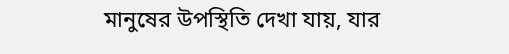মানুষের উপস্থিতি দেখা যায়, যার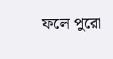ফলে পুরো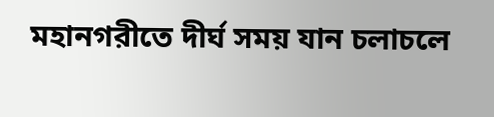মহানগরীতে দীর্ঘ সময় যান চলাচলে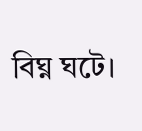বিঘ্ন ঘটে।